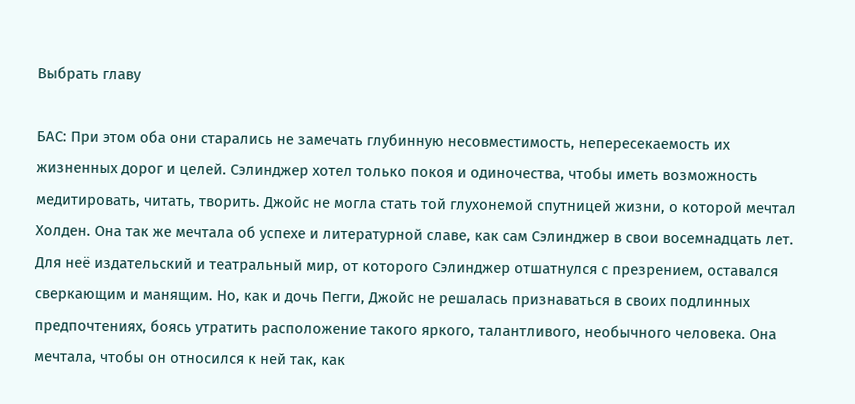Выбрать главу

БАС: При этом оба они старались не замечать глубинную несовместимость, непересекаемость их жизненных дорог и целей. Сэлинджер хотел только покоя и одиночества, чтобы иметь возможность медитировать, читать, творить. Джойс не могла стать той глухонемой спутницей жизни, о которой мечтал Холден. Она так же мечтала об успехе и литературной славе, как сам Сэлинджер в свои восемнадцать лет. Для неё издательский и театральный мир, от которого Сэлинджер отшатнулся с презрением, оставался сверкающим и манящим. Но, как и дочь Пегги, Джойс не решалась признаваться в своих подлинных предпочтениях, боясь утратить расположение такого яркого, талантливого, необычного человека. Она мечтала, чтобы он относился к ней так, как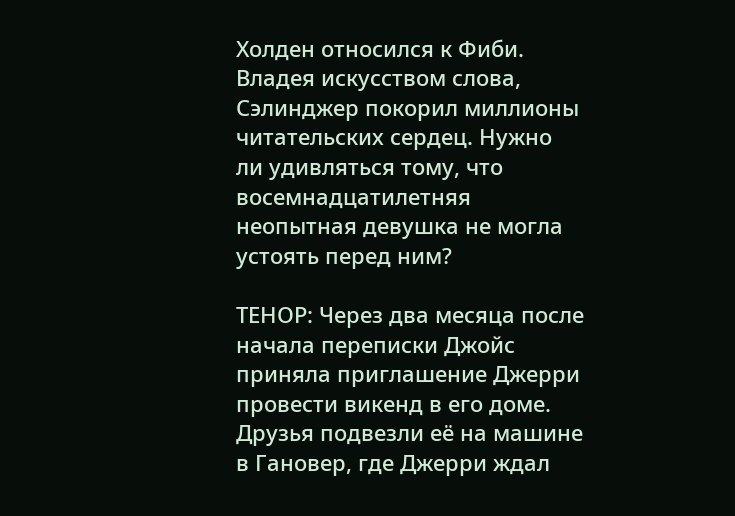Холден относился к Фиби. Владея искусством слова, Сэлинджер покорил миллионы читательских сердец. Нужно ли удивляться тому, что восемнадцатилетняя неопытная девушка не могла устоять перед ним?

ТЕНОР: Через два месяца после начала переписки Джойс приняла приглашение Джерри провести викенд в его доме. Друзья подвезли её на машине в Гановер, где Джерри ждал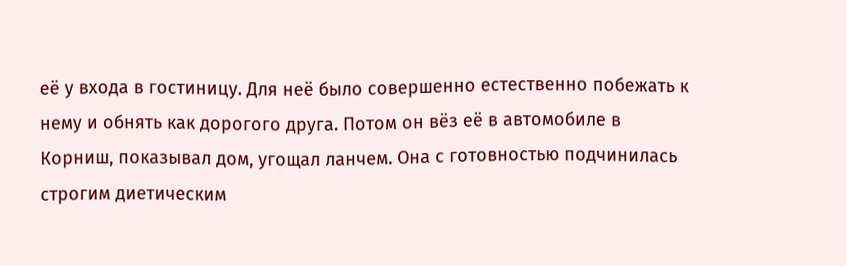её у входа в гостиницу. Для неё было совершенно естественно побежать к нему и обнять как дорогого друга. Потом он вёз её в автомобиле в Корниш, показывал дом, угощал ланчем. Она с готовностью подчинилась строгим диетическим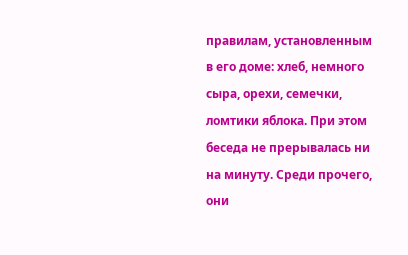правилам, установленным в его доме: хлеб, немного сыра, орехи, семечки, ломтики яблока. При этом беседа не прерывалась ни на минуту. Среди прочего, они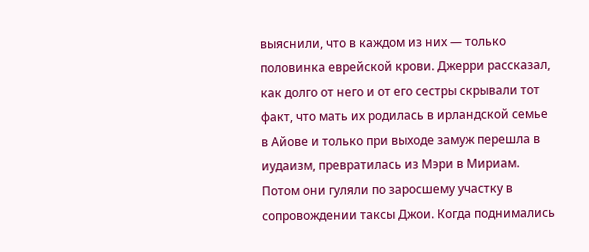выяснили, что в каждом из них — только половинка еврейской крови. Джерри рассказал, как долго от него и от его сестры скрывали тот факт, что мать их родилась в ирландской семье в Айове и только при выходе замуж перешла в иудаизм, превратилась из Мэри в Мириам. Потом они гуляли по заросшему участку в сопровождении таксы Джои. Когда поднимались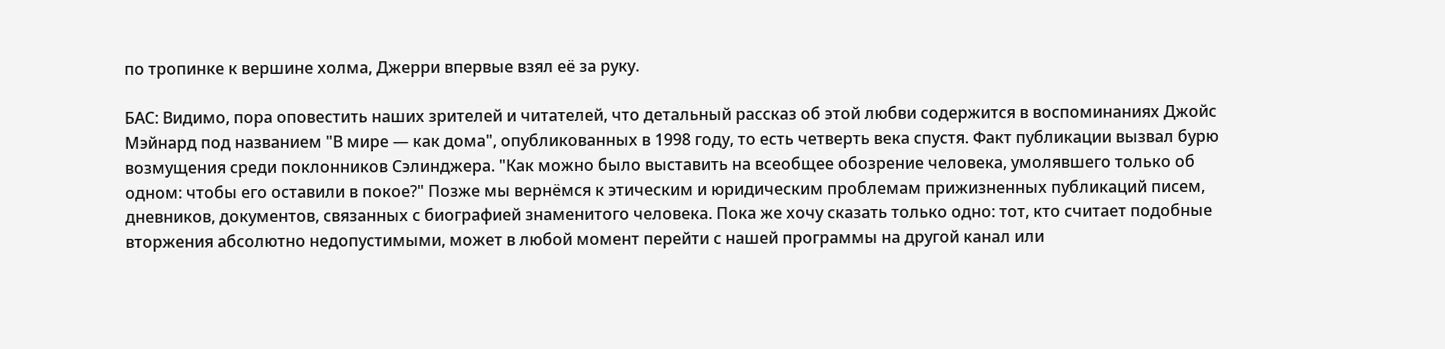по тропинке к вершине холма, Джерри впервые взял её за руку.

БАС: Видимо, пора оповестить наших зрителей и читателей, что детальный рассказ об этой любви содержится в воспоминаниях Джойс Мэйнард под названием "В мире — как дома", опубликованных в 1998 году, то есть четверть века спустя. Факт публикации вызвал бурю возмущения среди поклонников Сэлинджера. "Как можно было выставить на всеобщее обозрение человека, умолявшего только об одном: чтобы его оставили в покое?" Позже мы вернёмся к этическим и юридическим проблемам прижизненных публикаций писем, дневников, документов, связанных с биографией знаменитого человека. Пока же хочу сказать только одно: тот, кто считает подобные вторжения абсолютно недопустимыми, может в любой момент перейти с нашей программы на другой канал или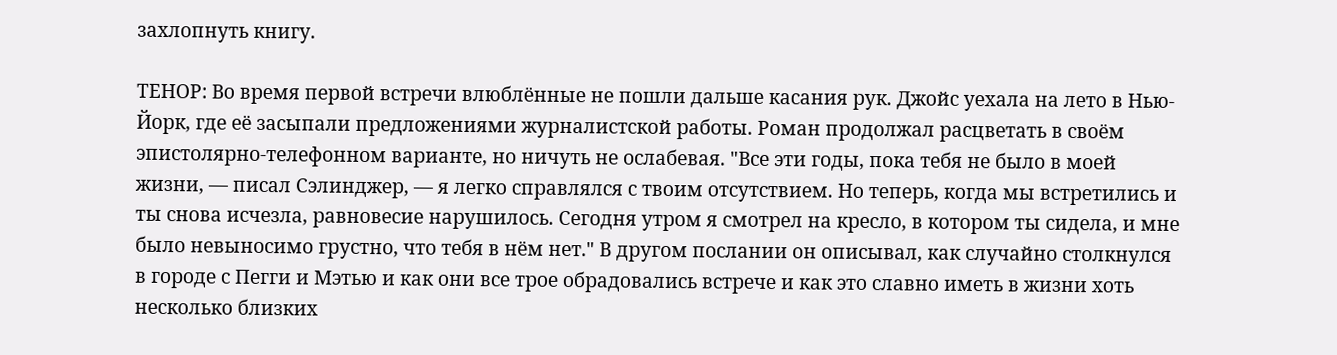захлопнуть книгу.

ТЕНОР: Во время первой встречи влюблённые не пошли дальше касания рук. Джойс уехала на лето в Нью-Йорк, где её засыпали предложениями журналистской работы. Роман продолжал расцветать в своём эпистолярно-телефонном варианте, но ничуть не ослабевая. "Все эти годы, пока тебя не было в моей жизни, — писал Сэлинджер, — я легко справлялся с твоим отсутствием. Но теперь, когда мы встретились и ты снова исчезла, равновесие нарушилось. Сегодня утром я смотрел на кресло, в котором ты сидела, и мне было невыносимо грустно, что тебя в нём нет." В другом послании он описывал, как случайно столкнулся в городе с Пегги и Мэтью и как они все трое обрадовались встрече и как это славно иметь в жизни хоть несколько близких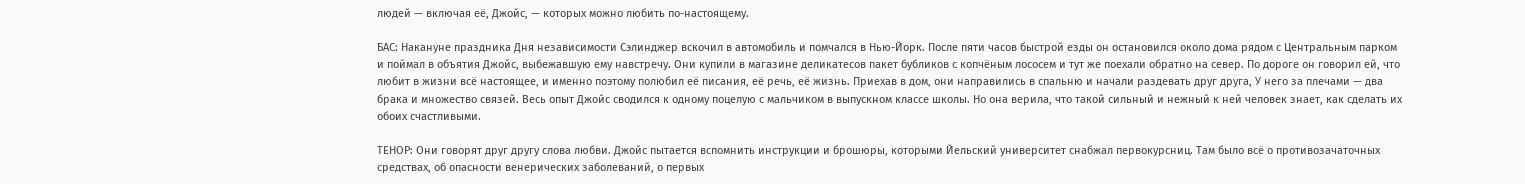людей — включая её, Джойс, — которых можно любить по-настоящему.

БАС: Накануне праздника Дня независимости Сэлинджер вскочил в автомобиль и помчался в Нью-Йорк. После пяти часов быстрой езды он остановился около дома рядом с Центральным парком и поймал в объятия Джойс, выбежавшую ему навстречу. Они купили в магазине деликатесов пакет бубликов с копчёным лососем и тут же поехали обратно на север. По дороге он говорил ей, что любит в жизни всё настоящее, и именно поэтому полюбил её писания, её речь, её жизнь. Приехав в дом, они направились в спальню и начали раздевать друг друга, У него за плечами — два брака и множество связей. Весь опыт Джойс сводился к одному поцелую с мальчиком в выпускном классе школы. Но она верила, что такой сильный и нежный к ней человек знает, как сделать их обоих счастливыми.

ТЕНОР: Они говорят друг другу слова любви. Джойс пытается вспомнить инструкции и брошюры, которыми Йельский университет снабжал первокурсниц. Там было всё о противозачаточных средствах, об опасности венерических заболеваний, о первых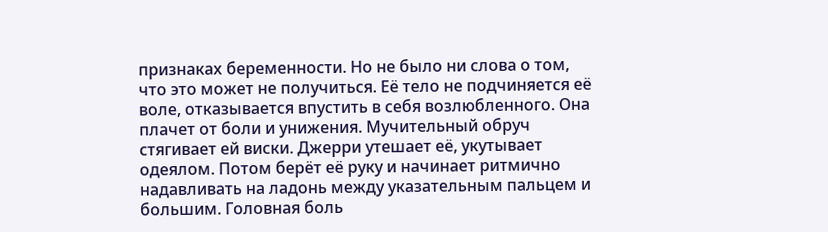признаках беременности. Но не было ни слова о том, что это может не получиться. Её тело не подчиняется её воле, отказывается впустить в себя возлюбленного. Она плачет от боли и унижения. Мучительный обруч стягивает ей виски. Джерри утешает её, укутывает одеялом. Потом берёт её руку и начинает ритмично надавливать на ладонь между указательным пальцем и большим. Головная боль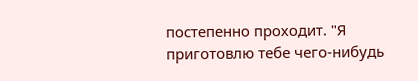постепенно проходит. "Я приготовлю тебе чего-нибудь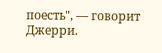поесть", — говорит Джерри.